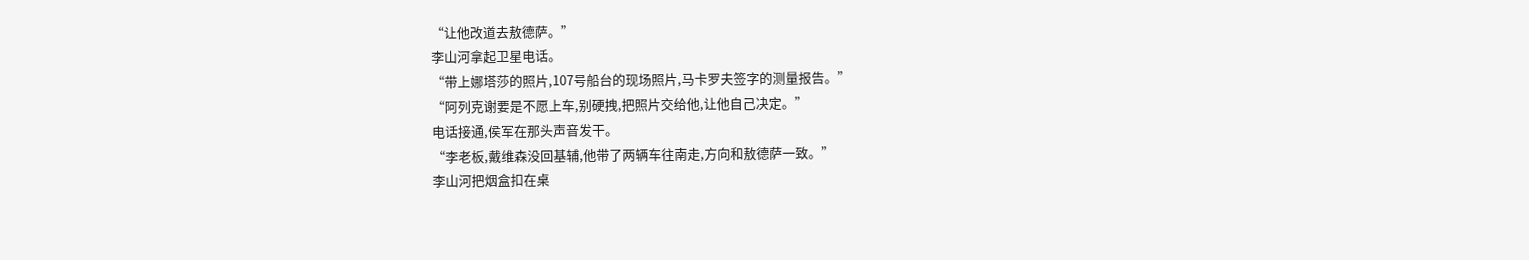“让他改道去敖德萨。”
李山河拿起卫星电话。
“带上娜塔莎的照片,107号船台的现场照片,马卡罗夫签字的测量报告。”
“阿列克谢要是不愿上车,别硬拽,把照片交给他,让他自己决定。”
电话接通,侯军在那头声音发干。
“李老板,戴维森没回基辅,他带了两辆车往南走,方向和敖德萨一致。”
李山河把烟盒扣在桌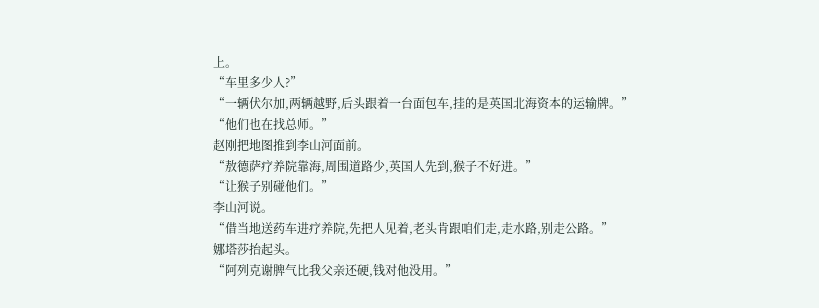上。
“车里多少人?”
“一辆伏尔加,两辆越野,后头跟着一台面包车,挂的是英国北海资本的运输牌。”
“他们也在找总师。”
赵刚把地图推到李山河面前。
“敖德萨疗养院靠海,周围道路少,英国人先到,猴子不好进。”
“让猴子别碰他们。”
李山河说。
“借当地送药车进疗养院,先把人见着,老头肯跟咱们走,走水路,别走公路。”
娜塔莎抬起头。
“阿列克谢脾气比我父亲还硬,钱对他没用。”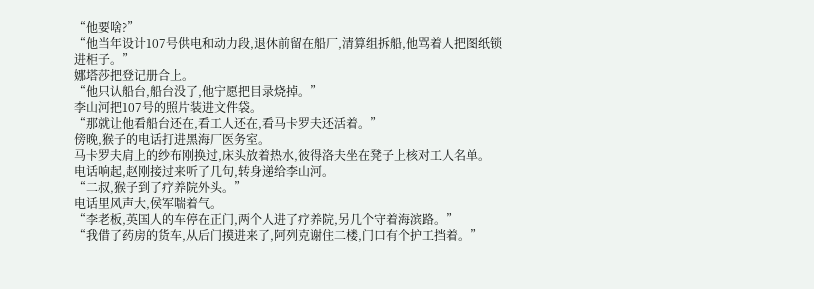“他要啥?”
“他当年设计107号供电和动力段,退休前留在船厂,清算组拆船,他骂着人把图纸锁进柜子。”
娜塔莎把登记册合上。
“他只认船台,船台没了,他宁愿把目录烧掉。”
李山河把107号的照片装进文件袋。
“那就让他看船台还在,看工人还在,看马卡罗夫还活着。”
傍晚,猴子的电话打进黑海厂医务室。
马卡罗夫肩上的纱布刚换过,床头放着热水,彼得洛夫坐在凳子上核对工人名单。
电话响起,赵刚接过来听了几句,转身递给李山河。
“二叔,猴子到了疗养院外头。”
电话里风声大,侯军喘着气。
“李老板,英国人的车停在正门,两个人进了疗养院,另几个守着海滨路。”
“我借了药房的货车,从后门摸进来了,阿列克谢住二楼,门口有个护工挡着。”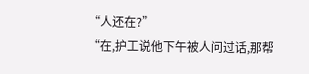“人还在?”
“在,护工说他下午被人问过话,那帮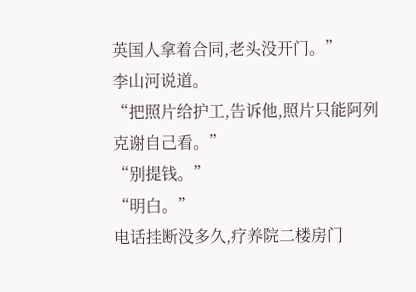英国人拿着合同,老头没开门。”
李山河说道。
“把照片给护工,告诉他,照片只能阿列克谢自己看。”
“别提钱。”
“明白。”
电话挂断没多久,疗养院二楼房门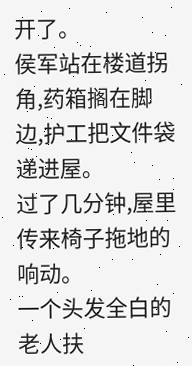开了。
侯军站在楼道拐角,药箱搁在脚边,护工把文件袋递进屋。
过了几分钟,屋里传来椅子拖地的响动。
一个头发全白的老人扶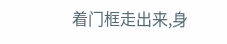着门框走出来,身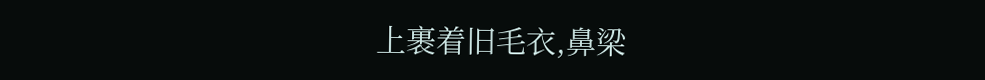上裹着旧毛衣,鼻梁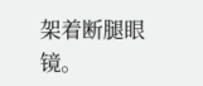架着断腿眼镜。